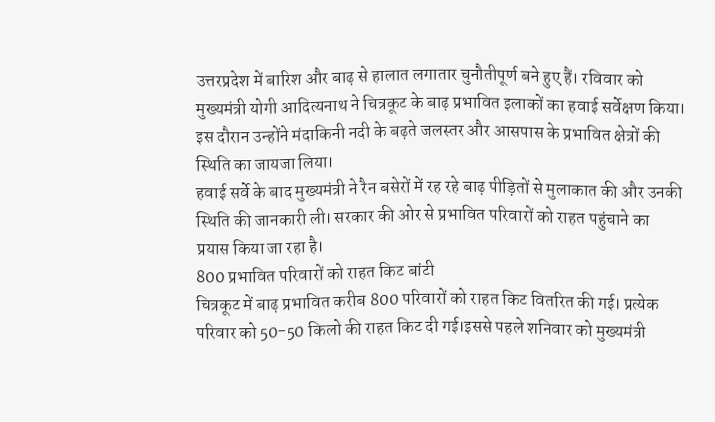उत्तरप्रदेश में बारिश और बाढ़ से हालात लगातार चुनौतीपूर्ण बने हुए हैं। रविवार को मुख्यमंत्री योगी आदित्यनाथ ने चित्रकूट के बाढ़ प्रभावित इलाकों का हवाई सर्वेक्षण किया। इस दौरान उन्होंने मंदाकिनी नदी के बढ़ते जलस्तर और आसपास के प्रभावित क्षेत्रों की स्थिति का जायजा लिया।
हवाई सर्वे के बाद मुख्यमंत्री ने रैन बसेरों में रह रहे बाढ़ पीड़ितों से मुलाकात की और उनकी स्थिति की जानकारी ली। सरकार की ओर से प्रभावित परिवारों को राहत पहुंचाने का प्रयास किया जा रहा है।
800 प्रभावित परिवारों को राहत किट बांटी
चित्रकूट में बाढ़ प्रभावित करीब 800 परिवारों को राहत किट वितरित की गई। प्रत्येक परिवार को 50-50 किलो की राहत किट दी गई।इससे पहले शनिवार को मुख्यमंत्री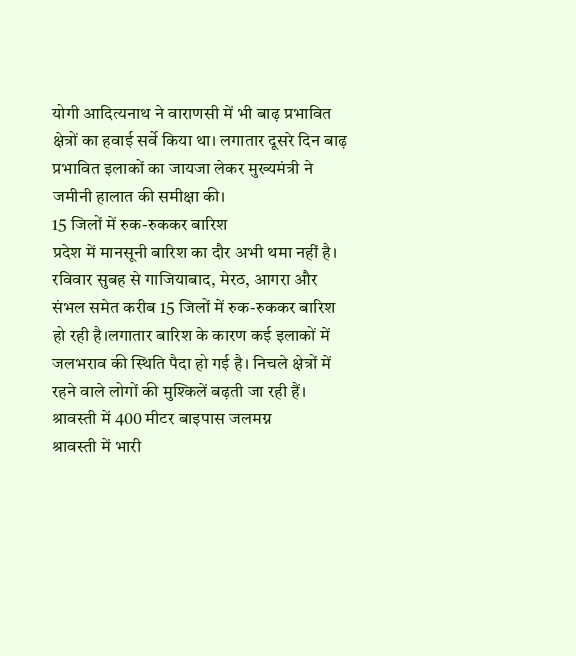योगी आदित्यनाथ ने वाराणसी में भी बाढ़ प्रभावित क्षेत्रों का हवाई सर्वे किया था। लगातार दूसरे दिन बाढ़ प्रभावित इलाकों का जायजा लेकर मुख्यमंत्री ने जमीनी हालात की समीक्षा की।
15 जिलों में रुक-रुककर बारिश
प्रदेश में मानसूनी बारिश का दौर अभी थमा नहीं है। रविवार सुबह से गाजियाबाद, मेरठ, आगरा और संभल समेत करीब 15 जिलों में रुक-रुककर बारिश हो रही है।लगातार बारिश के कारण कई इलाकों में जलभराव की स्थिति पैदा हो गई है। निचले क्षेत्रों में रहने वाले लोगों की मुश्किलें बढ़ती जा रही हैं।
श्रावस्ती में 400 मीटर बाइपास जलमग्न
श्रावस्ती में भारी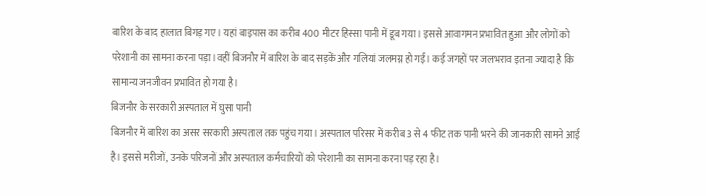बारिश के बाद हालात बिगड़ गए। यहां बाइपास का करीब 400 मीटर हिस्सा पानी में डूब गया। इससे आवागमन प्रभावित हुआ और लोगों को परेशानी का सामना करना पड़ा।वहीं बिजनौर में बारिश के बाद सड़कें और गलियां जलमग्न हो गईं। कई जगहों पर जलभराव इतना ज्यादा है कि सामान्य जनजीवन प्रभावित हो गया है।
बिजनौर के सरकारी अस्पताल में घुसा पानी
बिजनौर में बारिश का असर सरकारी अस्पताल तक पहुंच गया। अस्पताल परिसर में करीब 3 से 4 फीट तक पानी भरने की जानकारी सामने आई है। इससे मरीजों, उनके परिजनों और अस्पताल कर्मचारियों को परेशानी का सामना करना पड़ रहा है।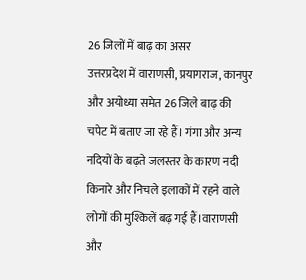26 जिलों में बाढ़ का असर
उत्तरप्रदेश में वाराणसी, प्रयागराज, कानपुर और अयोध्या समेत 26 जिले बाढ़ की चपेट में बताए जा रहे हैं। गंगा और अन्य नदियों के बढ़ते जलस्तर के कारण नदी किनारे और निचले इलाकों में रहने वाले लोगों की मुश्किलें बढ़ गई हैं।वाराणसी और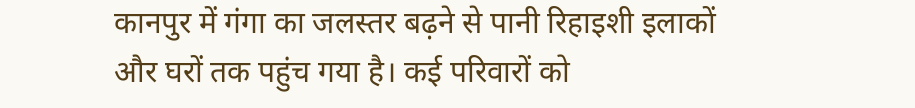कानपुर में गंगा का जलस्तर बढ़ने से पानी रिहाइशी इलाकों और घरों तक पहुंच गया है। कई परिवारों को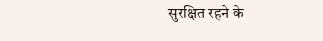सुरक्षित रहने के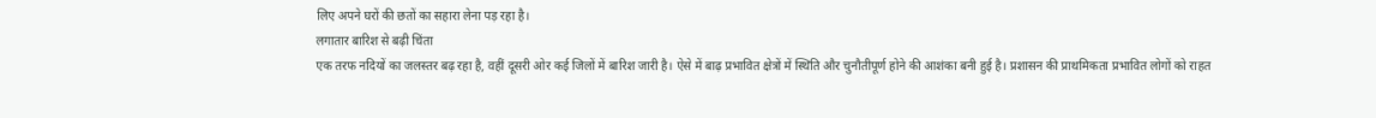लिए अपने घरों की छतों का सहारा लेना पड़ रहा है।
लगातार बारिश से बढ़ी चिंता
एक तरफ नदियों का जलस्तर बढ़ रहा है, वहीं दूसरी ओर कई जिलों में बारिश जारी है। ऐसे में बाढ़ प्रभावित क्षेत्रों में स्थिति और चुनौतीपूर्ण होने की आशंका बनी हुई है। प्रशासन की प्राथमिकता प्रभावित लोगों को राहत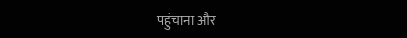पहुंचाना और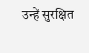उन्हें सुरक्षित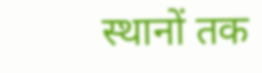स्थानों तक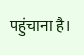पहुंचाना है।